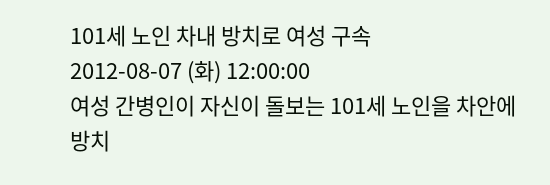101세 노인 차내 방치로 여성 구속
2012-08-07 (화) 12:00:00
여성 간병인이 자신이 돌보는 101세 노인을 차안에 방치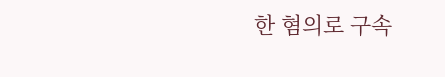한 혐의로 구속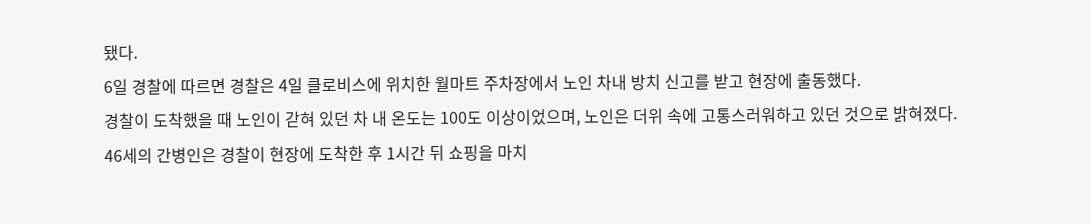됐다.
6일 경찰에 따르면 경찰은 4일 클로비스에 위치한 월마트 주차장에서 노인 차내 방치 신고를 받고 현장에 출동했다.
경찰이 도착했을 때 노인이 갇혀 있던 차 내 온도는 100도 이상이었으며, 노인은 더위 속에 고통스러워하고 있던 것으로 밝혀졌다.
46세의 간병인은 경찰이 현장에 도착한 후 1시간 뒤 쇼핑을 마치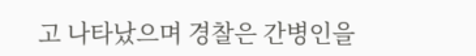고 나타났으며 경찰은 간병인을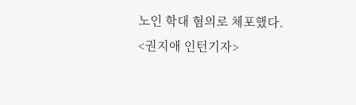노인 학대 혐의로 체포했다.
<권지애 인턴기자>